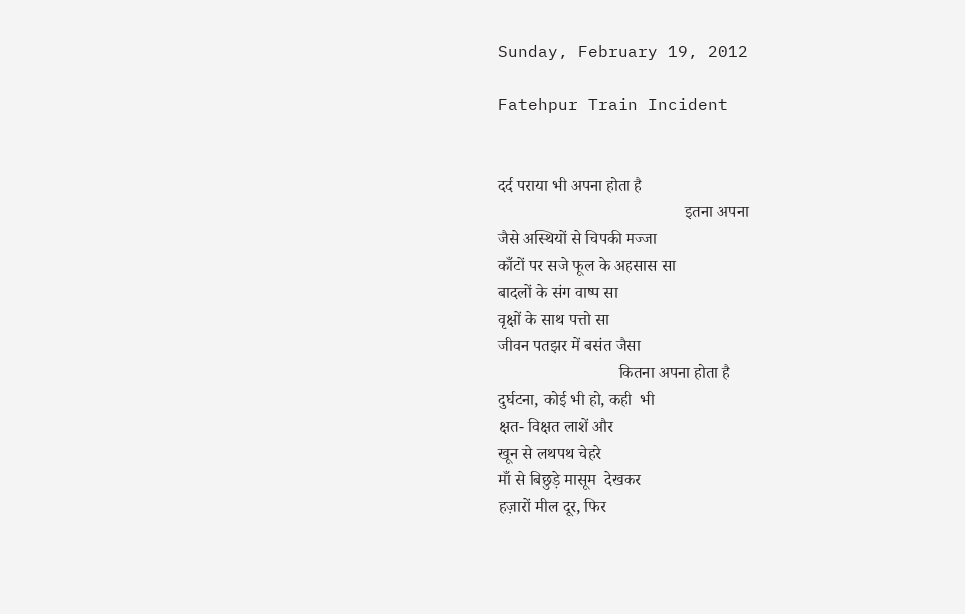Sunday, February 19, 2012

Fatehpur Train Incident


दर्द पराया भी अपना होता है
                                             इतना अपना
जैसे अस्थियों से चिपकी मज्जा
काँटों पर सजे फूल के अहसास सा
बादलों के संग वाष्प सा
वृक्षों के साथ पत्तो सा
जीवन पतझर में बसंत जैसा
                             कितना अपना होता है
दुर्घटना, कोई भी हो, कही  भी
क्षत- विक्षत लाशें और
खून से लथपथ चेहरे
माँ से बिछुड़े मासूम  देखकर
हज़ारों मील दूर, फिर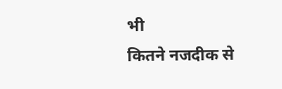भी
कितने नजदीक से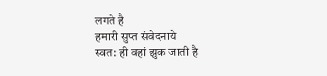लगते है
हमारी सुप्त संवेदनाये
स्वत: ही वहां झुक जाती है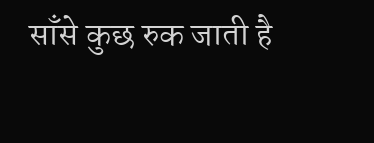साँसे कुछ रुक जाती है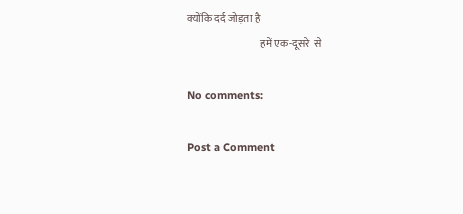क्योंकि दर्द जोड़ता है
                                   हमें एक-दूसरे  से

No comments:

Post a Comment